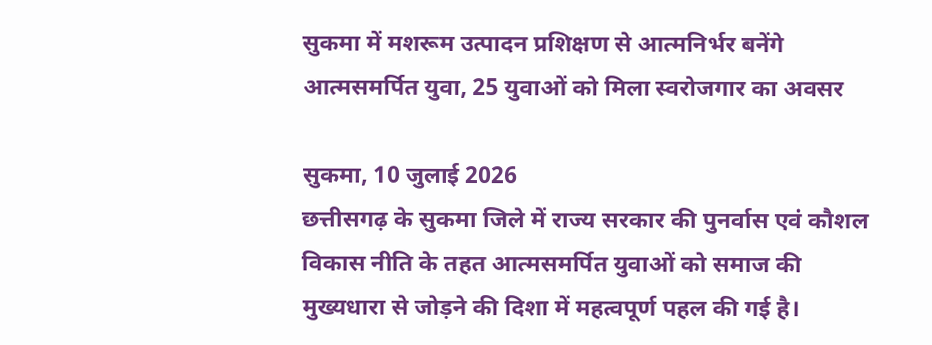सुकमा में मशरूम उत्पादन प्रशिक्षण से आत्मनिर्भर बनेंगे आत्मसमर्पित युवा, 25 युवाओं को मिला स्वरोजगार का अवसर

सुकमा, 10 जुलाई 2026
छत्तीसगढ़ के सुकमा जिले में राज्य सरकार की पुनर्वास एवं कौशल विकास नीति के तहत आत्मसमर्पित युवाओं को समाज की मुख्यधारा से जोड़ने की दिशा में महत्वपूर्ण पहल की गई है।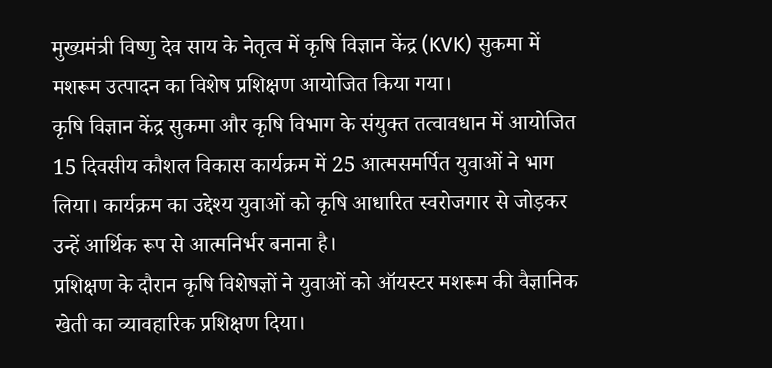मुख्यमंत्री विष्णु देव साय के नेतृत्व में कृषि विज्ञान केंद्र (KVK) सुकमा में मशरूम उत्पादन का विशेष प्रशिक्षण आयोजित किया गया।
कृषि विज्ञान केंद्र सुकमा और कृषि विभाग के संयुक्त तत्वावधान में आयोजित 15 दिवसीय कौशल विकास कार्यक्रम में 25 आत्मसमर्पित युवाओं ने भाग लिया। कार्यक्रम का उद्देश्य युवाओं को कृषि आधारित स्वरोजगार से जोड़कर उन्हें आर्थिक रूप से आत्मनिर्भर बनाना है।
प्रशिक्षण के दौरान कृषि विशेषज्ञों ने युवाओं को ऑयस्टर मशरूम की वैज्ञानिक खेती का व्यावहारिक प्रशिक्षण दिया।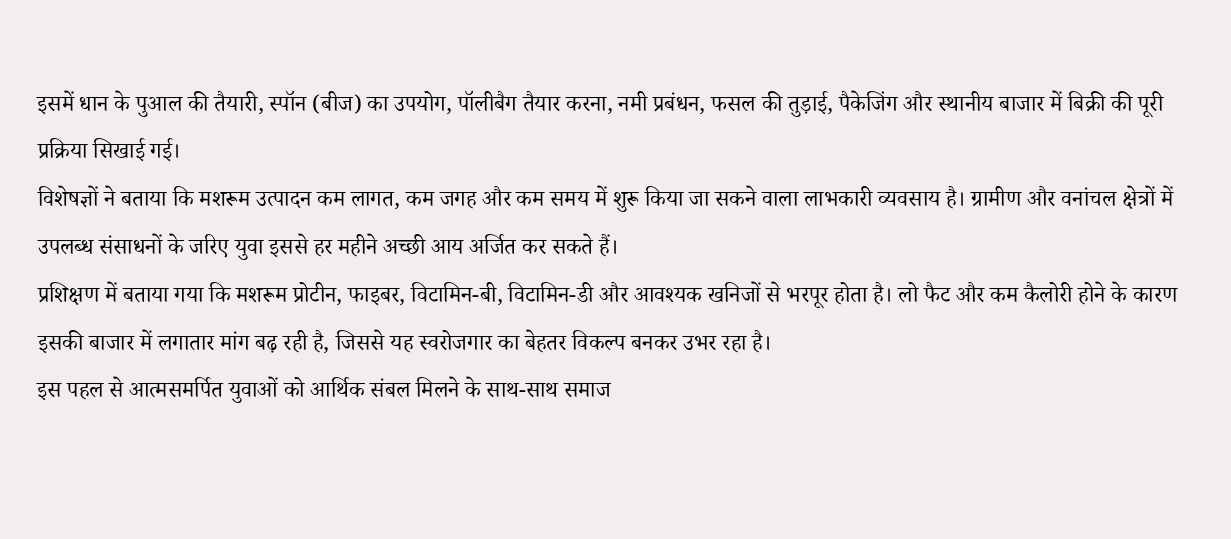इसमें धान के पुआल की तैयारी, स्पॉन (बीज) का उपयोग, पॉलीबैग तैयार करना, नमी प्रबंधन, फसल की तुड़ाई, पैकेजिंग और स्थानीय बाजार में बिक्री की पूरी प्रक्रिया सिखाई गई।
विशेषज्ञों ने बताया कि मशरूम उत्पादन कम लागत, कम जगह और कम समय में शुरू किया जा सकने वाला लाभकारी व्यवसाय है। ग्रामीण और वनांचल क्षेत्रों में उपलब्ध संसाधनों के जरिए युवा इससे हर महीने अच्छी आय अर्जित कर सकते हैं।
प्रशिक्षण में बताया गया कि मशरूम प्रोटीन, फाइबर, विटामिन-बी, विटामिन-डी और आवश्यक खनिजों से भरपूर होता है। लो फैट और कम कैलोरी होने के कारण इसकी बाजार में लगातार मांग बढ़ रही है, जिससे यह स्वरोजगार का बेहतर विकल्प बनकर उभर रहा है।
इस पहल से आत्मसमर्पित युवाओं को आर्थिक संबल मिलने के साथ-साथ समाज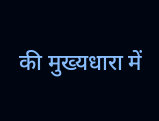की मुख्यधारा में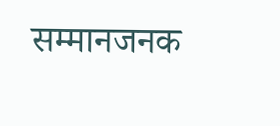सम्मानजनक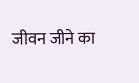जीवन जीने का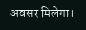अवसर मिलेगा।